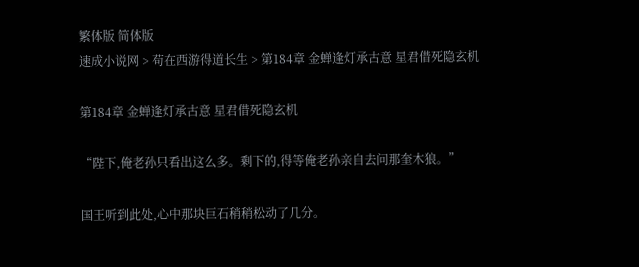繁体版 简体版
速成小说网 > 苟在西游得道长生 > 第184章 金蝉逢灯承古意 星君借死隐玄机

第184章 金蝉逢灯承古意 星君借死隐玄机

“陛下,俺老孙只看出这么多。剩下的,得等俺老孙亲自去问那奎木狼。”

国王听到此处,心中那块巨石稍稍松动了几分。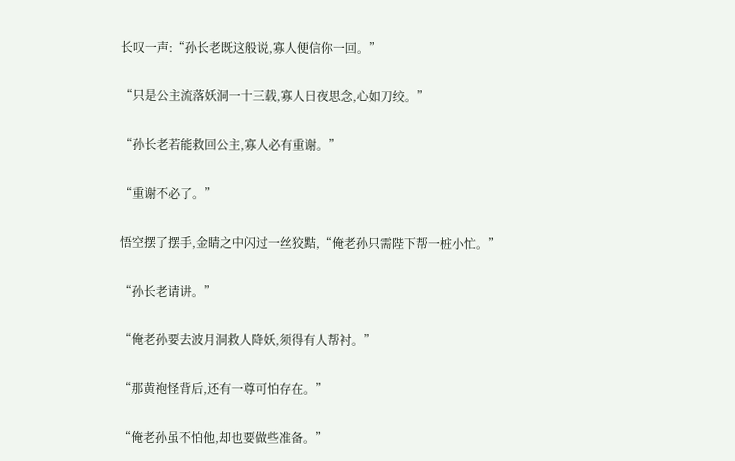长叹一声:“孙长老既这般说,寡人便信你一回。”

“只是公主流落妖洞一十三载,寡人日夜思念,心如刀绞。”

“孙长老若能救回公主,寡人必有重谢。”

“重谢不必了。”

悟空摆了摆手,金睛之中闪过一丝狡黠,“俺老孙只需陛下帮一桩小忙。”

“孙长老请讲。”

“俺老孙要去波月洞救人降妖,须得有人帮衬。”

“那黄袍怪背后,还有一尊可怕存在。”

“俺老孙虽不怕他,却也要做些准备。”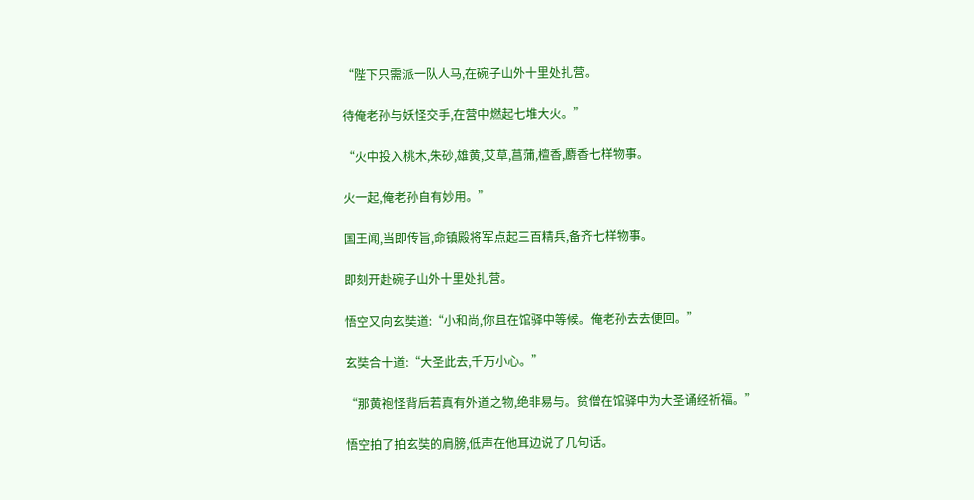“陛下只需派一队人马,在碗子山外十里处扎营。

待俺老孙与妖怪交手,在营中燃起七堆大火。”

“火中投入桃木,朱砂,雄黄,艾草,菖蒲,檀香,麝香七样物事。

火一起,俺老孙自有妙用。”

国王闻,当即传旨,命镇殿将军点起三百精兵,备齐七样物事。

即刻开赴碗子山外十里处扎营。

悟空又向玄奘道:“小和尚,你且在馆驿中等候。俺老孙去去便回。”

玄奘合十道:“大圣此去,千万小心。”

“那黄袍怪背后若真有外道之物,绝非易与。贫僧在馆驿中为大圣诵经祈福。”

悟空拍了拍玄奘的肩膀,低声在他耳边说了几句话。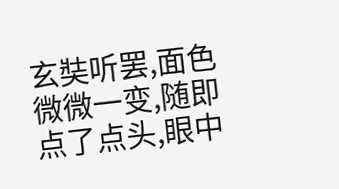玄奘听罢,面色微微一变,随即点了点头,眼中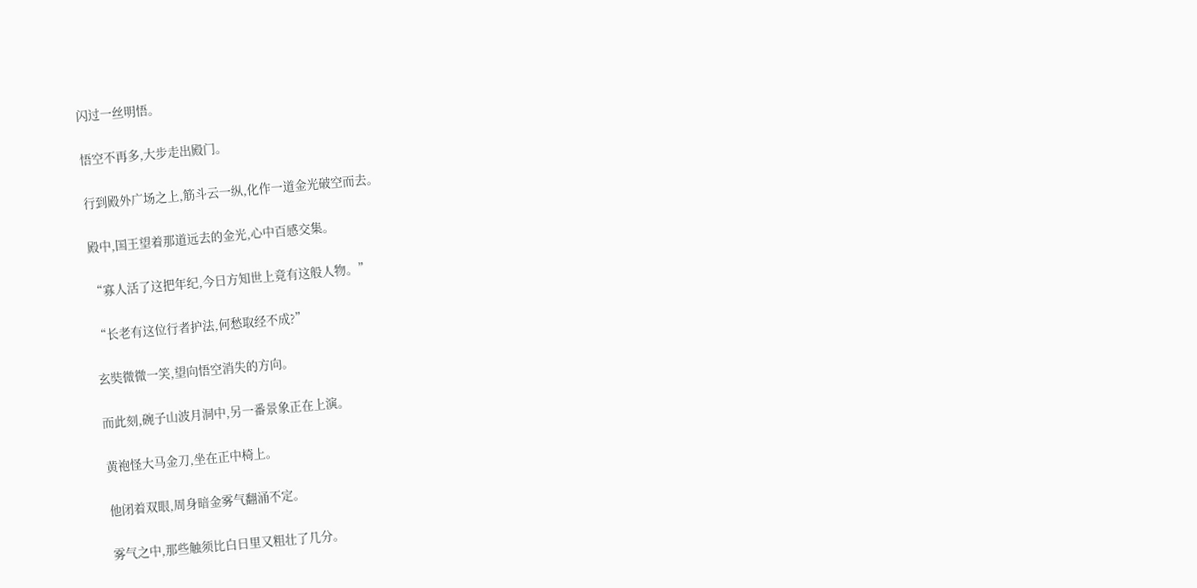闪过一丝明悟。

悟空不再多,大步走出殿门。

行到殿外广场之上,筋斗云一纵,化作一道金光破空而去。

殿中,国王望着那道远去的金光,心中百感交集。

“寡人活了这把年纪,今日方知世上竟有这般人物。”

“长老有这位行者护法,何愁取经不成?”

玄奘微微一笑,望向悟空消失的方向。

而此刻,碗子山波月洞中,另一番景象正在上演。

黄袍怪大马金刀,坐在正中椅上。

他闭着双眼,周身暗金雾气翻涌不定。

雾气之中,那些触须比白日里又粗壮了几分。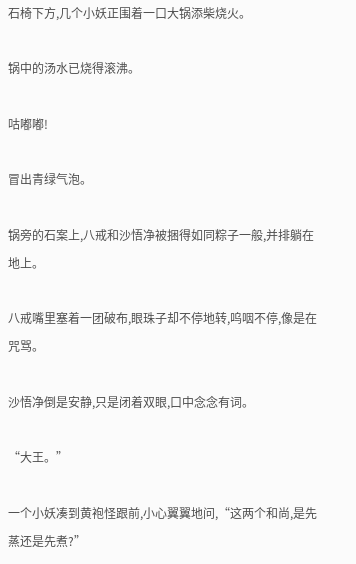石椅下方,几个小妖正围着一口大锅添柴烧火。

锅中的汤水已烧得滚沸。

咕嘟嘟!

冒出青绿气泡。

锅旁的石案上,八戒和沙悟净被捆得如同粽子一般,并排躺在地上。

八戒嘴里塞着一团破布,眼珠子却不停地转,呜咽不停,像是在咒骂。

沙悟净倒是安静,只是闭着双眼,口中念念有词。

“大王。”

一个小妖凑到黄袍怪跟前,小心翼翼地问,“这两个和尚,是先蒸还是先煮?”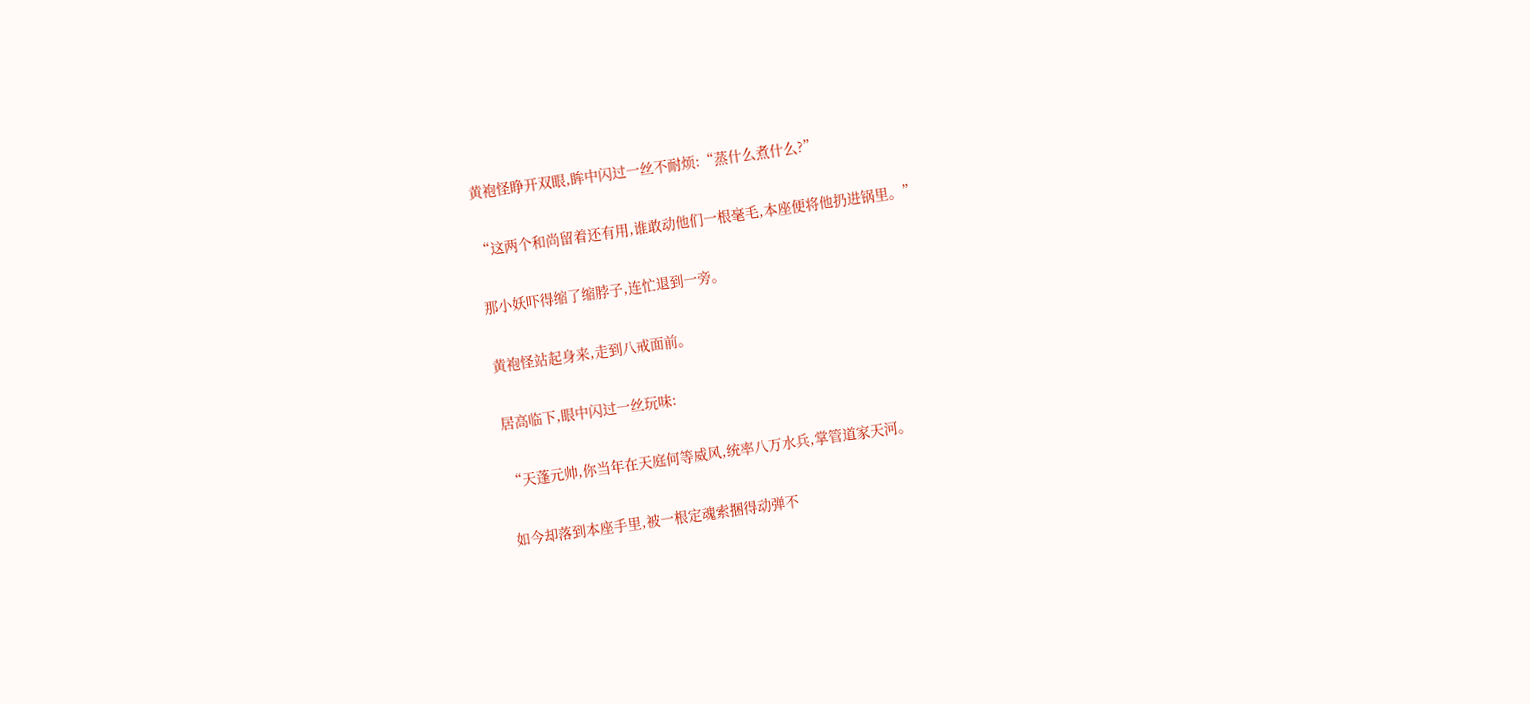黄袍怪睁开双眼,眸中闪过一丝不耐烦:“蒸什么煮什么?”

“这两个和尚留着还有用,谁敢动他们一根毫毛,本座便将他扔进锅里。”

那小妖吓得缩了缩脖子,连忙退到一旁。

黄袍怪站起身来,走到八戒面前。

居高临下,眼中闪过一丝玩味:

“天蓬元帅,你当年在天庭何等威风,统率八万水兵,掌管道家天河。

如今却落到本座手里,被一根定魂索捆得动弹不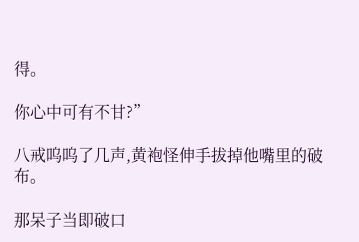得。

你心中可有不甘?”

八戒呜呜了几声,黄袍怪伸手拔掉他嘴里的破布。

那呆子当即破口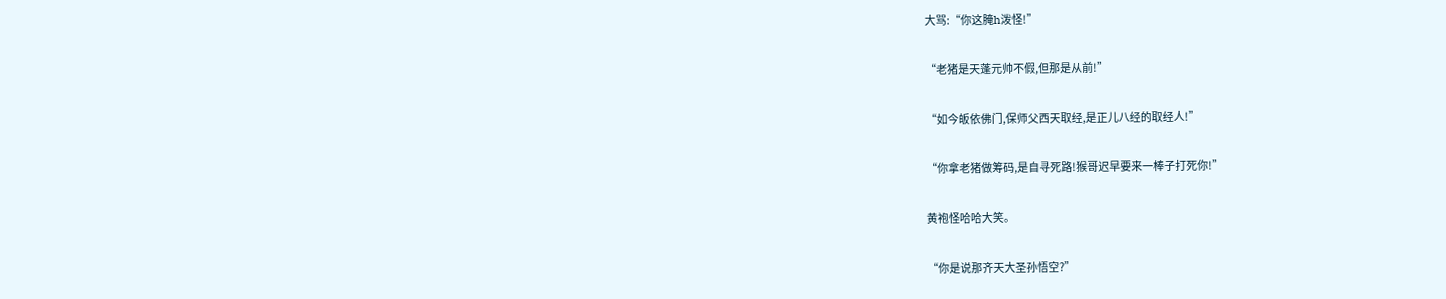大骂:“你这腌h泼怪!”

“老猪是天蓬元帅不假,但那是从前!”

“如今皈依佛门,保师父西天取经,是正儿八经的取经人!”

“你拿老猪做筹码,是自寻死路!猴哥迟早要来一棒子打死你!”

黄袍怪哈哈大笑。

“你是说那齐天大圣孙悟空?”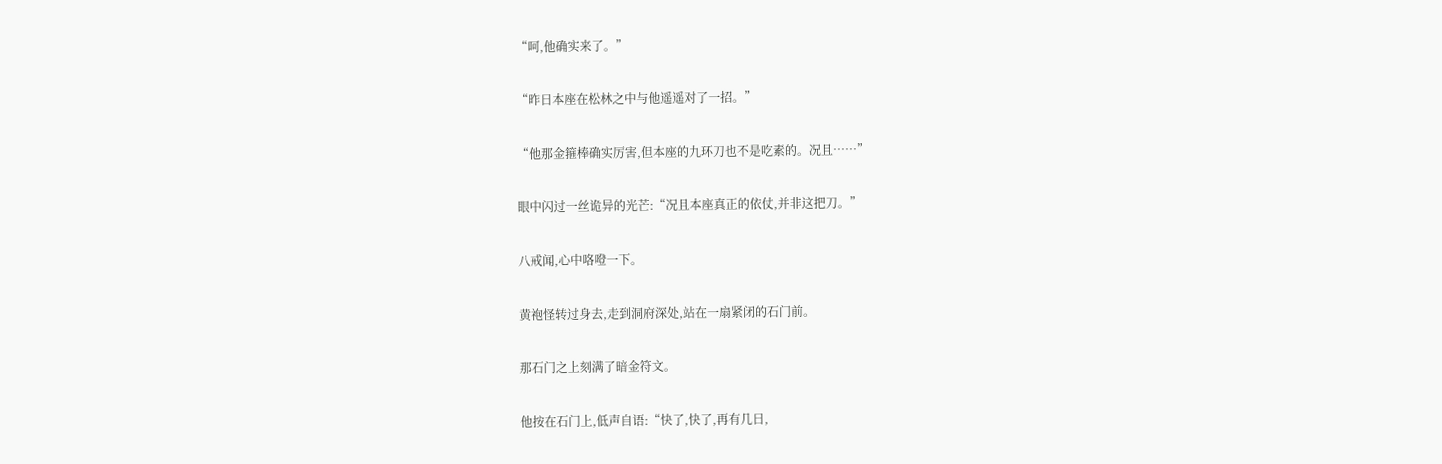“呵,他确实来了。”

“昨日本座在松林之中与他遥遥对了一招。”

“他那金箍棒确实厉害,但本座的九环刀也不是吃素的。况且……”

眼中闪过一丝诡异的光芒:“况且本座真正的依仗,并非这把刀。”

八戒闻,心中咯噔一下。

黄袍怪转过身去,走到洞府深处,站在一扇紧闭的石门前。

那石门之上刻满了暗金符文。

他按在石门上,低声自语:“快了,快了,再有几日,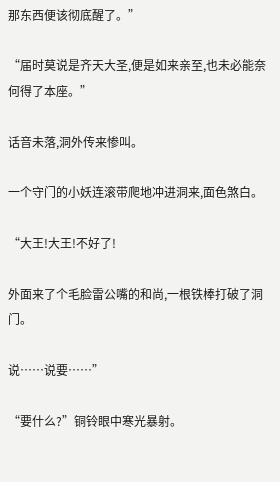那东西便该彻底醒了。”

“届时莫说是齐天大圣,便是如来亲至,也未必能奈何得了本座。”

话音未落,洞外传来惨叫。

一个守门的小妖连滚带爬地冲进洞来,面色煞白。

“大王!大王!不好了!

外面来了个毛脸雷公嘴的和尚,一根铁棒打破了洞门。

说……说要……”

“要什么?”铜铃眼中寒光暴射。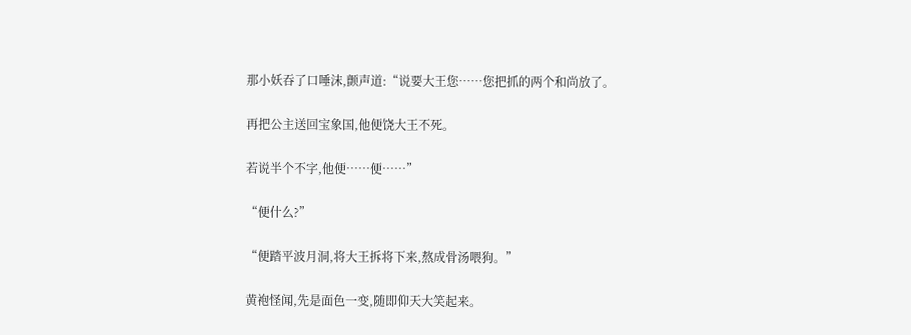那小妖吞了口唾沫,颤声道:“说要大王您……您把抓的两个和尚放了。

再把公主送回宝象国,他便饶大王不死。

若说半个不字,他便……便……”

“便什么?”

“便踏平波月洞,将大王拆将下来,熬成骨汤喂狗。”

黄袍怪闻,先是面色一变,随即仰天大笑起来。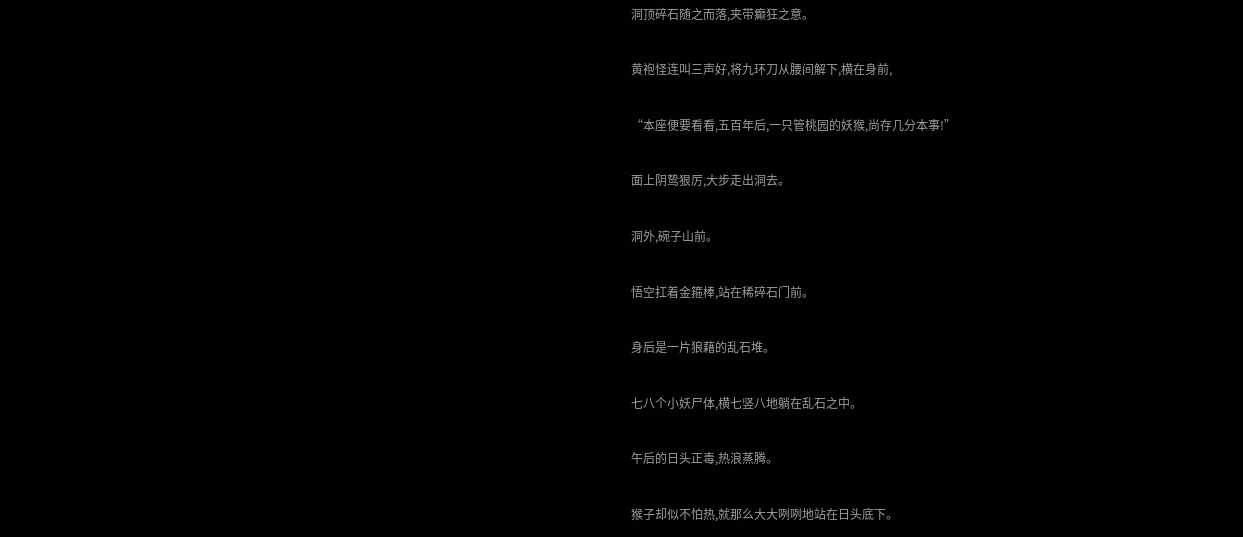洞顶碎石随之而落,夹带癫狂之意。

黄袍怪连叫三声好,将九环刀从腰间解下,横在身前,

“本座便要看看,五百年后,一只管桃园的妖猴,尚存几分本事!”

面上阴鸷狠厉,大步走出洞去。

洞外,碗子山前。

悟空扛着金箍棒,站在稀碎石门前。

身后是一片狼藉的乱石堆。

七八个小妖尸体,横七竖八地躺在乱石之中。

午后的日头正毒,热浪蒸腾。

猴子却似不怕热,就那么大大咧咧地站在日头底下。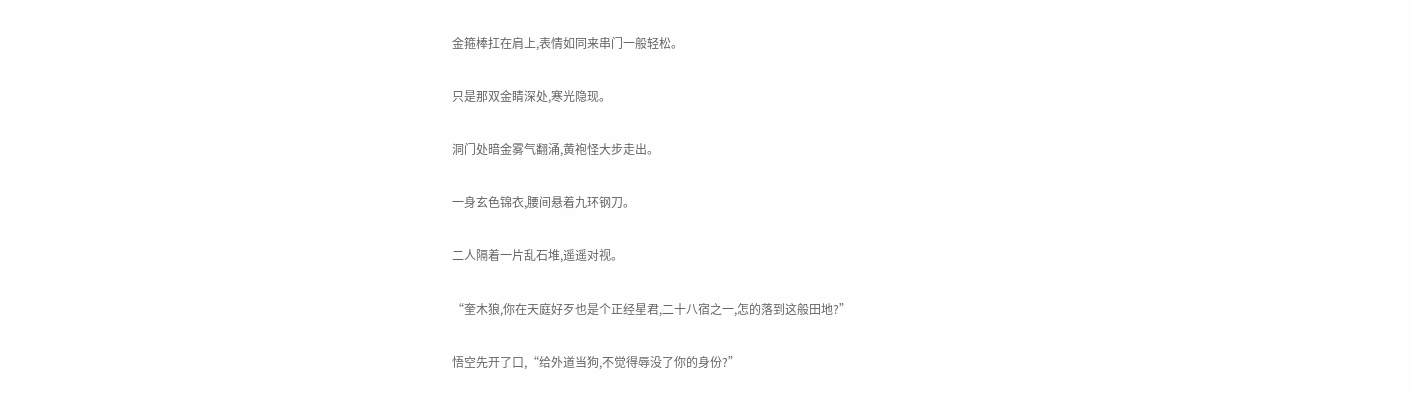金箍棒扛在肩上,表情如同来串门一般轻松。

只是那双金睛深处,寒光隐现。

洞门处暗金雾气翻涌,黄袍怪大步走出。

一身玄色锦衣,腰间悬着九环钢刀。

二人隔着一片乱石堆,遥遥对视。

“奎木狼,你在天庭好歹也是个正经星君,二十八宿之一,怎的落到这般田地?”

悟空先开了口,“给外道当狗,不觉得辱没了你的身份?”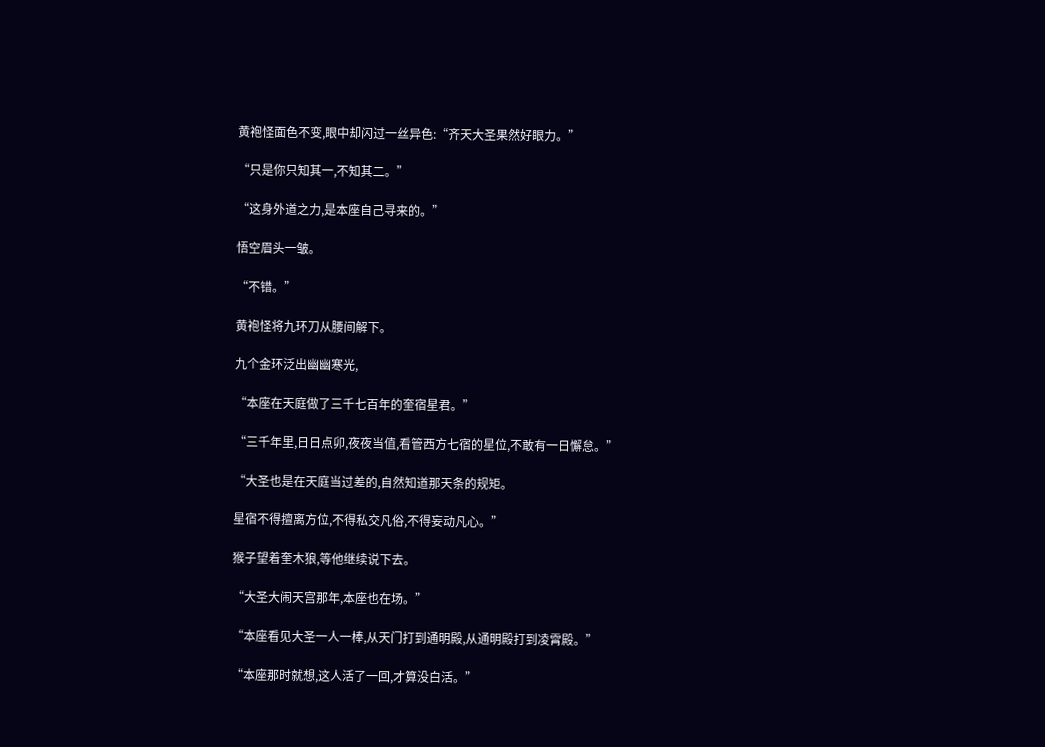黄袍怪面色不变,眼中却闪过一丝异色:“齐天大圣果然好眼力。”

“只是你只知其一,不知其二。”

“这身外道之力,是本座自己寻来的。”

悟空眉头一皱。

“不错。”

黄袍怪将九环刀从腰间解下。

九个金环泛出幽幽寒光,

“本座在天庭做了三千七百年的奎宿星君。”

“三千年里,日日点卯,夜夜当值,看管西方七宿的星位,不敢有一日懈怠。”

“大圣也是在天庭当过差的,自然知道那天条的规矩。

星宿不得擅离方位,不得私交凡俗,不得妄动凡心。”

猴子望着奎木狼,等他继续说下去。

“大圣大闹天宫那年,本座也在场。”

“本座看见大圣一人一棒,从天门打到通明殿,从通明殿打到凌霄殿。”

“本座那时就想,这人活了一回,才算没白活。”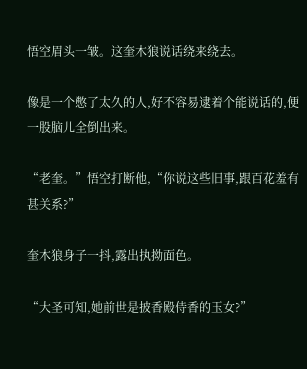悟空眉头一皱。这奎木狼说话绕来绕去。

像是一个憋了太久的人,好不容易逮着个能说话的,便一股脑儿全倒出来。

“老奎。”悟空打断他,“你说这些旧事,跟百花羞有甚关系?”

奎木狼身子一抖,露出执拗面色。

“大圣可知,她前世是披香殿侍香的玉女?”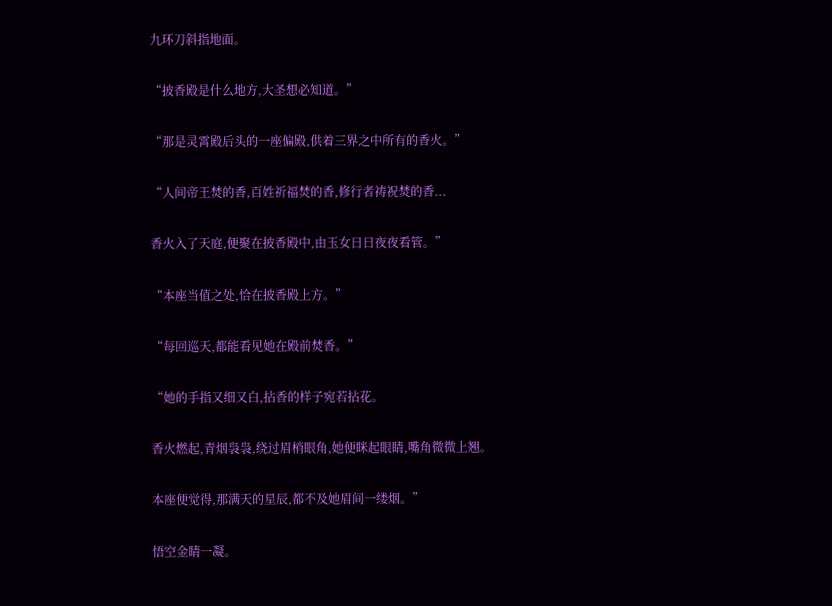九环刀斜指地面。

“披香殿是什么地方,大圣想必知道。”

“那是灵霄殿后头的一座偏殿,供着三界之中所有的香火。”

“人间帝王焚的香,百姓祈福焚的香,修行者祷祝焚的香...

香火入了天庭,便聚在披香殿中,由玉女日日夜夜看管。”

“本座当值之处,恰在披香殿上方。”

“每回巡天,都能看见她在殿前焚香。”

“她的手指又细又白,拈香的样子宛若拈花。

香火燃起,青烟袅袅,绕过眉梢眼角,她便眯起眼睛,嘴角微微上翘。

本座便觉得,那满天的星辰,都不及她眉间一缕烟。”

悟空金睛一凝。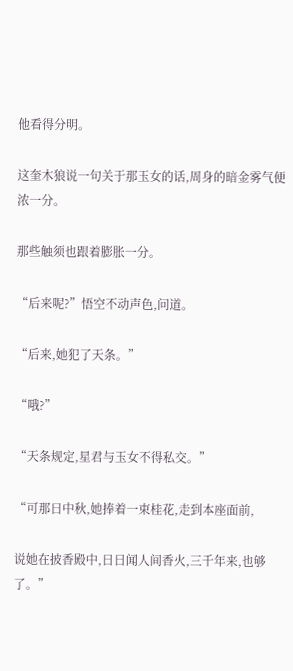他看得分明。

这奎木狼说一句关于那玉女的话,周身的暗金雾气便浓一分。

那些触须也跟着膨胀一分。

“后来呢?”悟空不动声色,问道。

“后来,她犯了天条。”

“哦?”

“天条规定,星君与玉女不得私交。”

“可那日中秋,她捧着一束桂花,走到本座面前,

说她在披香殿中,日日闻人间香火,三千年来,也够了。”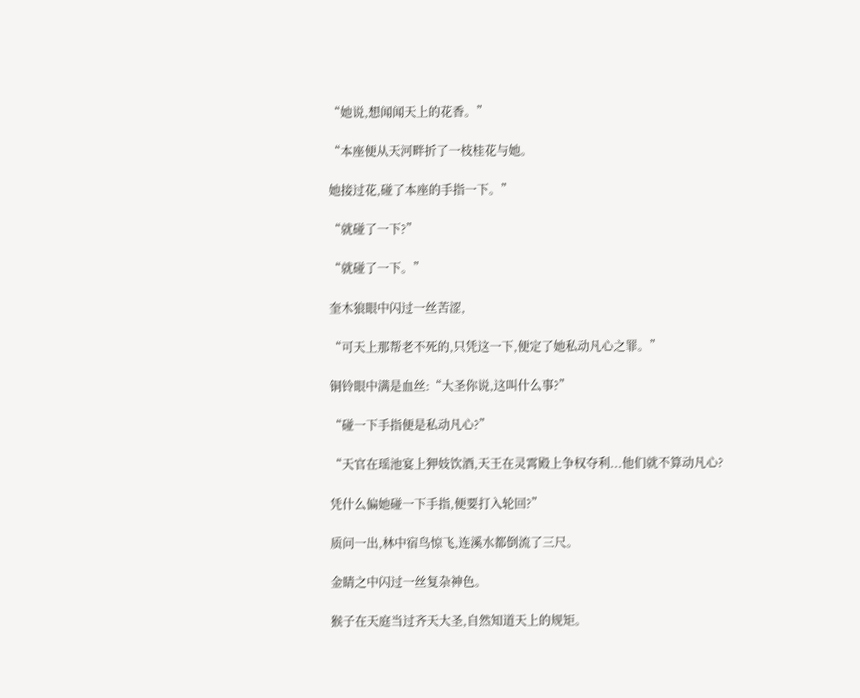“她说,想闻闻天上的花香。”

“本座便从天河畔折了一枝桂花与她。

她接过花,碰了本座的手指一下。”

“就碰了一下?”

“就碰了一下。”

奎木狼眼中闪过一丝苦涩,

“可天上那帮老不死的,只凭这一下,便定了她私动凡心之罪。”

铜铃眼中满是血丝:“大圣你说,这叫什么事?”

“碰一下手指便是私动凡心?”

“天官在瑶池宴上狎妓饮酒,天王在灵霄殿上争权夺利...他们就不算动凡心?

凭什么偏她碰一下手指,便要打入轮回?”

质问一出,林中宿鸟惊飞,连溪水都倒流了三尺。

金睛之中闪过一丝复杂神色。

猴子在天庭当过齐天大圣,自然知道天上的规矩。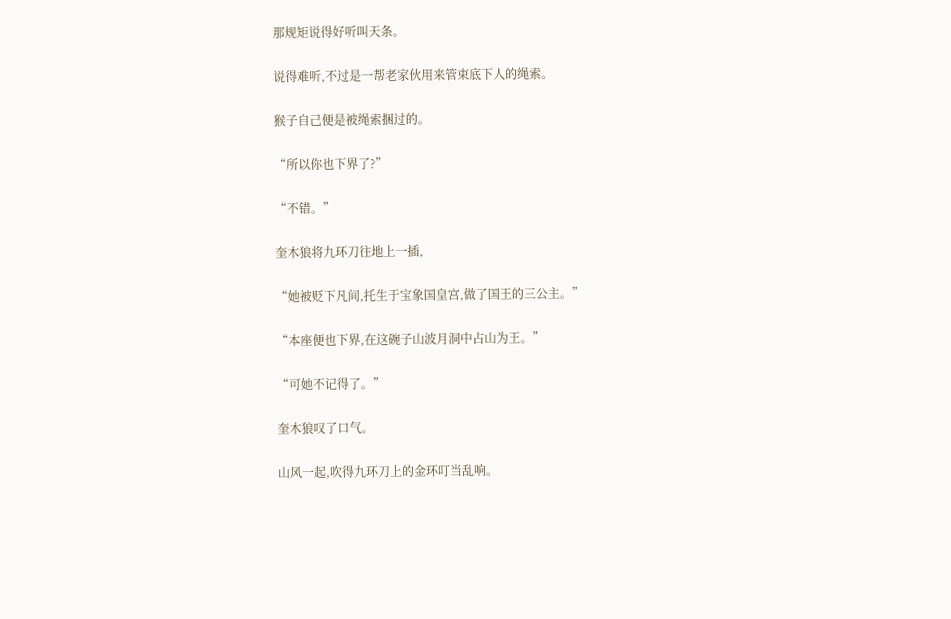那规矩说得好听叫天条。

说得难听,不过是一帮老家伙用来管束底下人的绳索。

猴子自己便是被绳索捆过的。

“所以你也下界了?”

“不错。”

奎木狼将九环刀往地上一插,

“她被贬下凡间,托生于宝象国皇宫,做了国王的三公主。”

“本座便也下界,在这碗子山波月洞中占山为王。”

“可她不记得了。”

奎木狼叹了口气。

山风一起,吹得九环刀上的金环叮当乱响。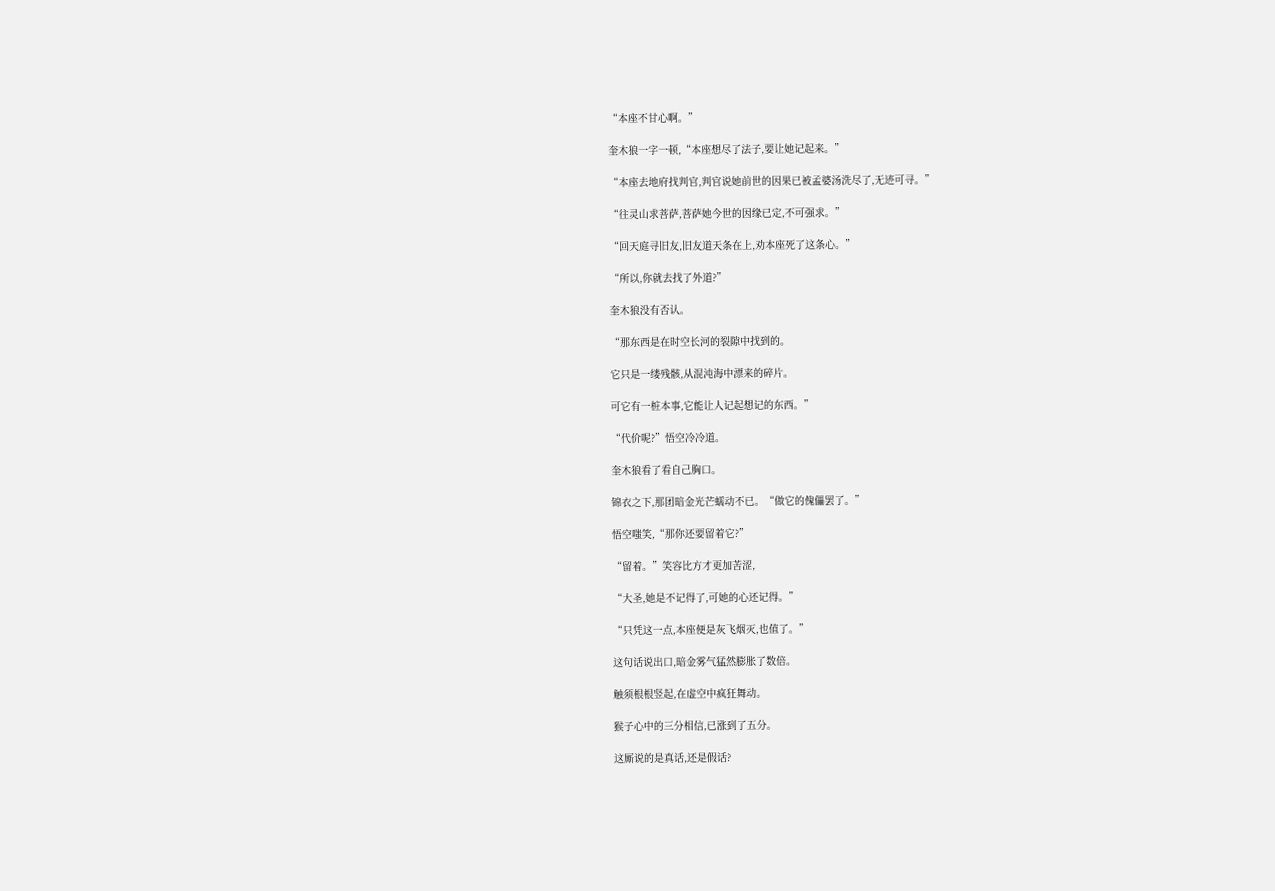“本座不甘心啊。”

奎木狼一字一顿,“本座想尽了法子,要让她记起来。”

“本座去地府找判官,判官说她前世的因果已被孟婆汤洗尽了,无迹可寻。”

“往灵山求菩萨,菩萨她今世的因缘已定,不可强求。”

“回天庭寻旧友,旧友道天条在上,劝本座死了这条心。”

“所以,你就去找了外道?”

奎木狼没有否认。

“那东西是在时空长河的裂隙中找到的。

它只是一缕残骸,从混沌海中漂来的碎片。

可它有一桩本事,它能让人记起想记的东西。”

“代价呢?”悟空冷冷道。

奎木狼看了看自己胸口。

锦衣之下,那团暗金光芒蠕动不已。“做它的傀儡罢了。”

悟空嗤笑,“那你还要留着它?”

“留着。”笑容比方才更加苦涩,

“大圣,她是不记得了,可她的心还记得。”

“只凭这一点,本座便是灰飞烟灭,也值了。”

这句话说出口,暗金雾气猛然膨胀了数倍。

触须根根竖起,在虚空中疯狂舞动。

猴子心中的三分相信,已涨到了五分。

这厮说的是真话,还是假话?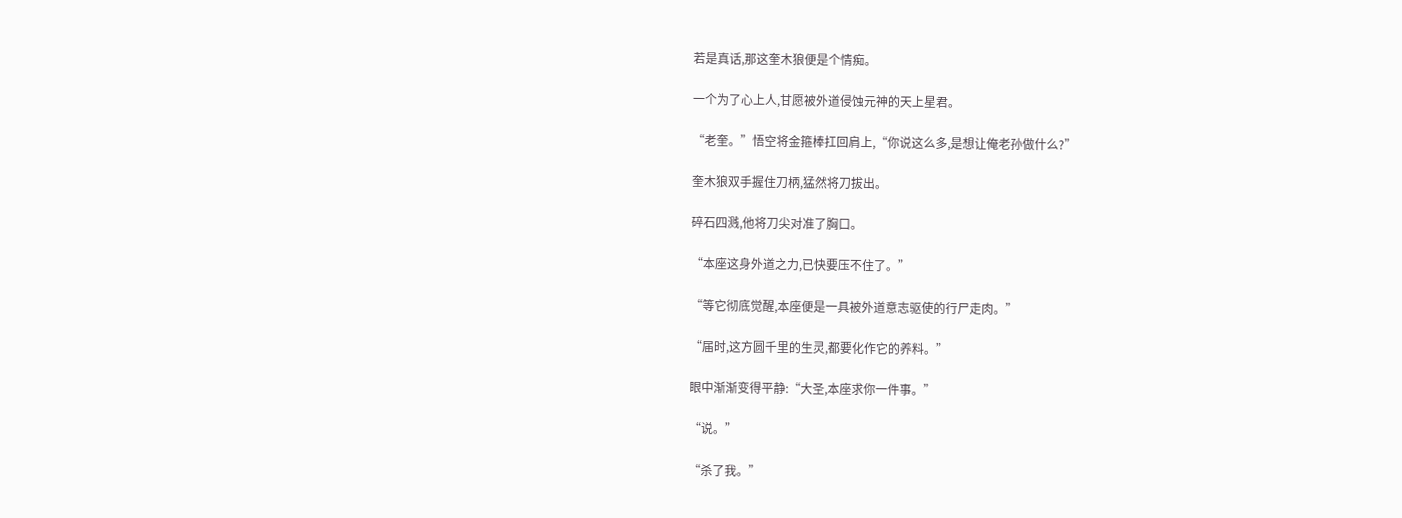若是真话,那这奎木狼便是个情痴。

一个为了心上人,甘愿被外道侵蚀元神的天上星君。

“老奎。”悟空将金箍棒扛回肩上,“你说这么多,是想让俺老孙做什么?”

奎木狼双手握住刀柄,猛然将刀拔出。

碎石四溅,他将刀尖对准了胸口。

“本座这身外道之力,已快要压不住了。”

“等它彻底觉醒,本座便是一具被外道意志驱使的行尸走肉。”

“届时,这方圆千里的生灵,都要化作它的养料。”

眼中渐渐变得平静:“大圣,本座求你一件事。”

“说。”

“杀了我。”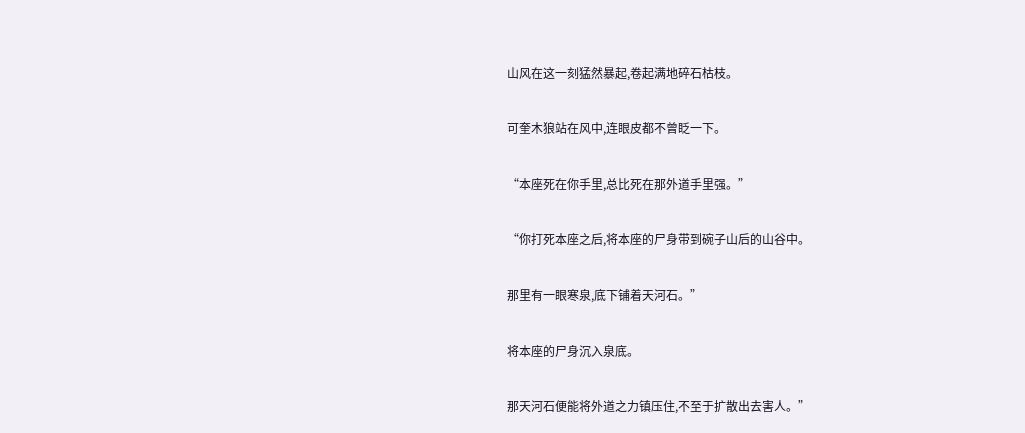山风在这一刻猛然暴起,卷起满地碎石枯枝。

可奎木狼站在风中,连眼皮都不曾眨一下。

“本座死在你手里,总比死在那外道手里强。”

“你打死本座之后,将本座的尸身带到碗子山后的山谷中。

那里有一眼寒泉,底下铺着天河石。”

将本座的尸身沉入泉底。

那天河石便能将外道之力镇压住,不至于扩散出去害人。”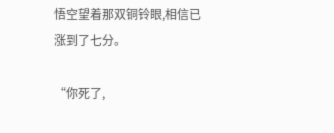悟空望着那双铜铃眼,相信已涨到了七分。

“你死了,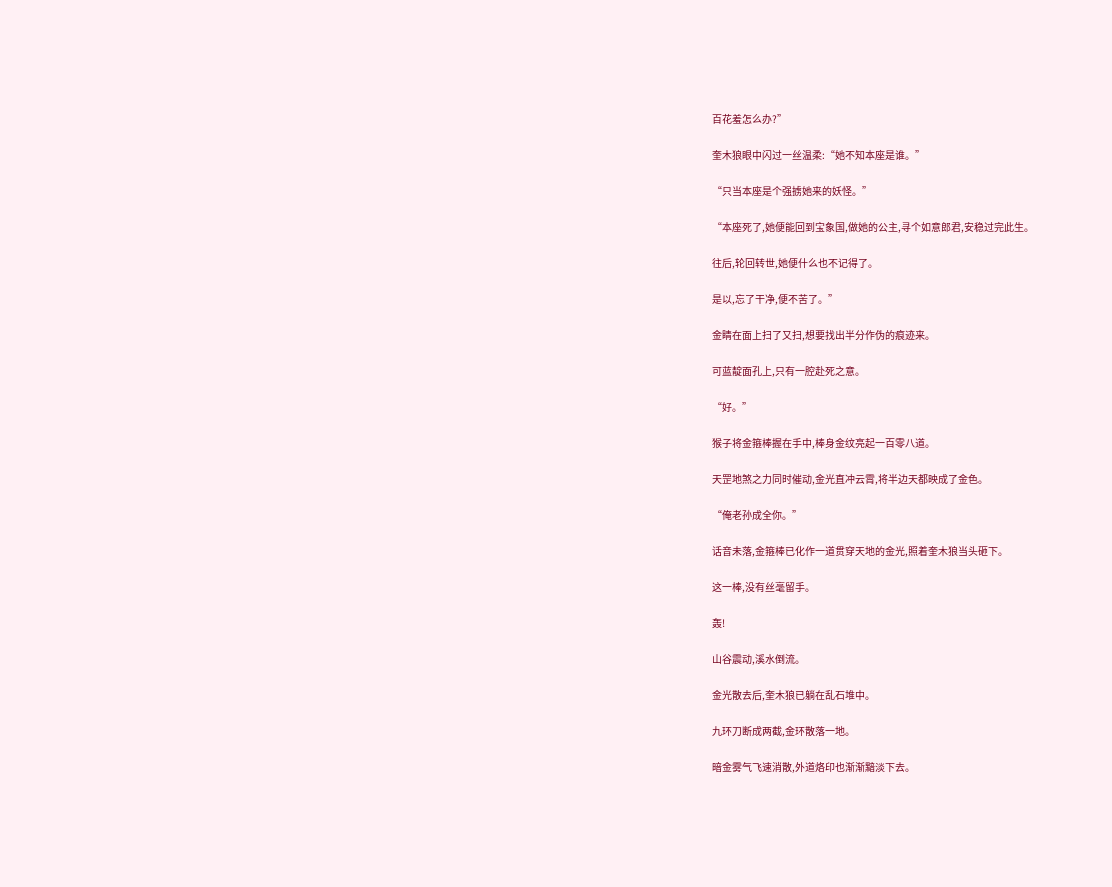百花羞怎么办?”

奎木狼眼中闪过一丝温柔:“她不知本座是谁。”

“只当本座是个强掳她来的妖怪。”

“本座死了,她便能回到宝象国,做她的公主,寻个如意郎君,安稳过完此生。

往后,轮回转世,她便什么也不记得了。

是以,忘了干净,便不苦了。”

金睛在面上扫了又扫,想要找出半分作伪的痕迹来。

可蓝靛面孔上,只有一腔赴死之意。

“好。”

猴子将金箍棒握在手中,棒身金纹亮起一百零八道。

天罡地煞之力同时催动,金光直冲云霄,将半边天都映成了金色。

“俺老孙成全你。”

话音未落,金箍棒已化作一道贯穿天地的金光,照着奎木狼当头砸下。

这一棒,没有丝毫留手。

轰!

山谷震动,溪水倒流。

金光散去后,奎木狼已躺在乱石堆中。

九环刀断成两截,金环散落一地。

暗金雾气飞速消散,外道烙印也渐渐黯淡下去。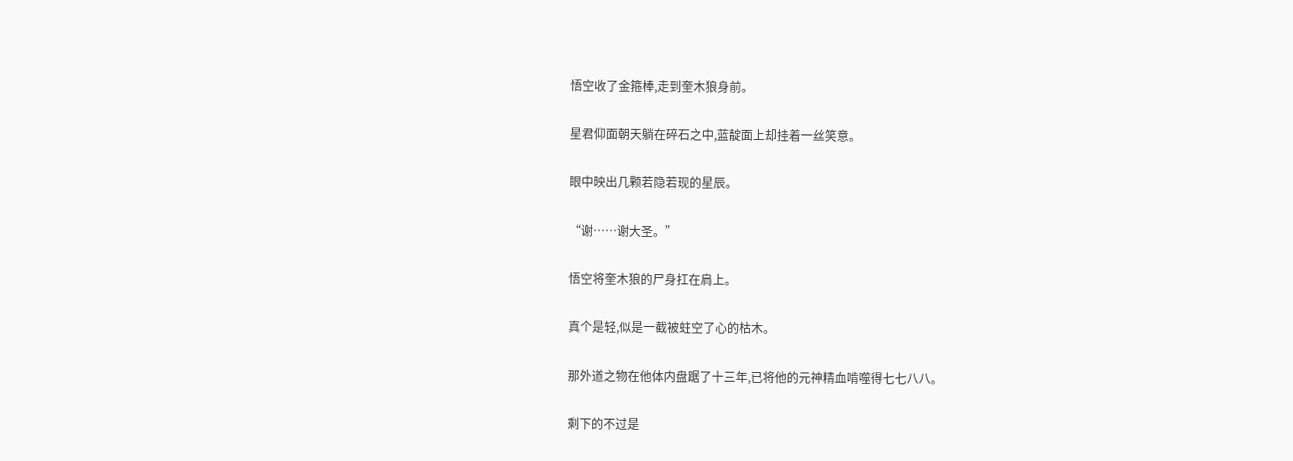悟空收了金箍棒,走到奎木狼身前。

星君仰面朝天躺在碎石之中,蓝靛面上却挂着一丝笑意。

眼中映出几颗若隐若现的星辰。

“谢……谢大圣。”

悟空将奎木狼的尸身扛在肩上。

真个是轻,似是一截被蛀空了心的枯木。

那外道之物在他体内盘踞了十三年,已将他的元神精血啃噬得七七八八。

剩下的不过是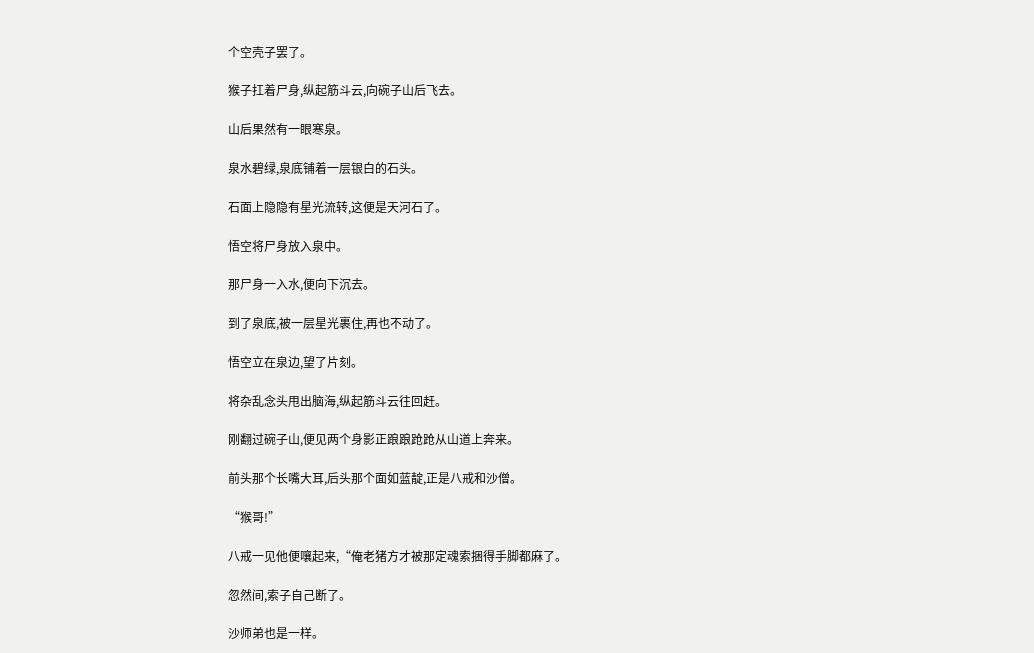个空壳子罢了。

猴子扛着尸身,纵起筋斗云,向碗子山后飞去。

山后果然有一眼寒泉。

泉水碧绿,泉底铺着一层银白的石头。

石面上隐隐有星光流转,这便是天河石了。

悟空将尸身放入泉中。

那尸身一入水,便向下沉去。

到了泉底,被一层星光裹住,再也不动了。

悟空立在泉边,望了片刻。

将杂乱念头甩出脑海,纵起筋斗云往回赶。

刚翻过碗子山,便见两个身影正踉踉跄跄从山道上奔来。

前头那个长嘴大耳,后头那个面如蓝靛,正是八戒和沙僧。

“猴哥!”

八戒一见他便嚷起来,“俺老猪方才被那定魂索捆得手脚都麻了。

忽然间,索子自己断了。

沙师弟也是一样。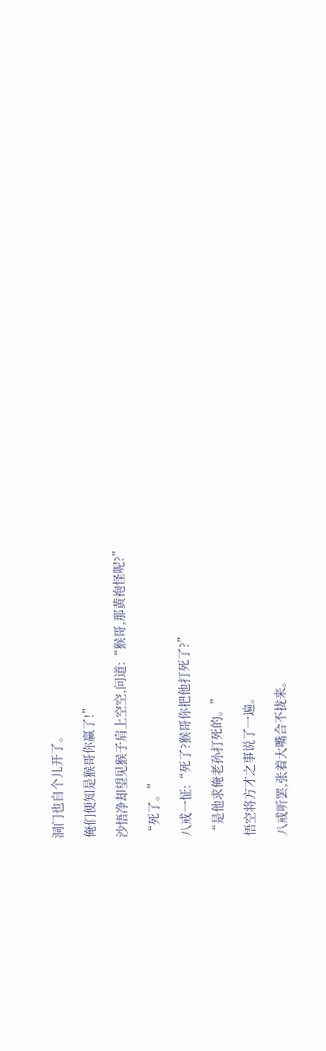洞门也自个儿开了。

俺们便知是猴哥你赢了!”

沙悟净却望见猴子肩上空空,问道:“猴哥,那黄袍怪呢?”

“死了。”

八戒一怔:“死了?猴哥你把他打死了?”

“是他求俺老孙打死的。”

悟空将方才之事说了一遍。

八戒听罢,张着大嘴合不拢来。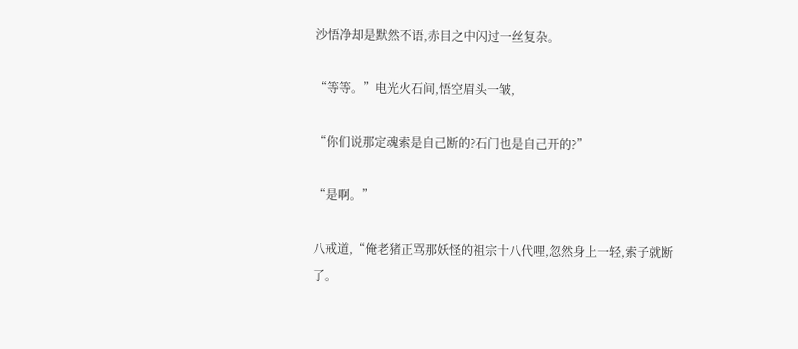沙悟净却是默然不语,赤目之中闪过一丝复杂。

“等等。”电光火石间,悟空眉头一皱,

“你们说那定魂索是自己断的?石门也是自己开的?”

“是啊。”

八戒道,“俺老猪正骂那妖怪的祖宗十八代哩,忽然身上一轻,索子就断了。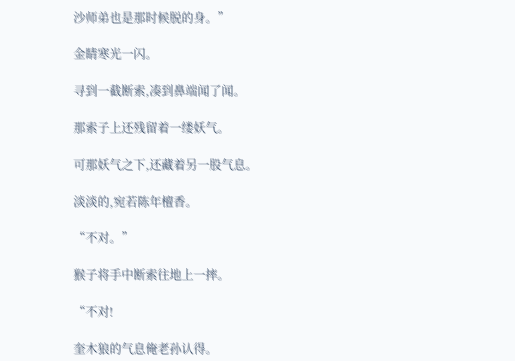沙师弟也是那时候脱的身。”

金睛寒光一闪。

寻到一截断索,凑到鼻端闻了闻。

那索子上还残留着一缕妖气。

可那妖气之下,还藏着另一股气息。

淡淡的,宛若陈年檀香。

“不对。”

猴子将手中断索往地上一摔。

“不对!

奎木狼的气息俺老孙认得。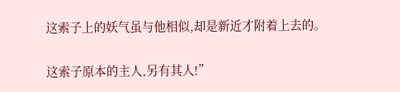这索子上的妖气虽与他相似,却是新近才附着上去的。

这索子原本的主人,另有其人!”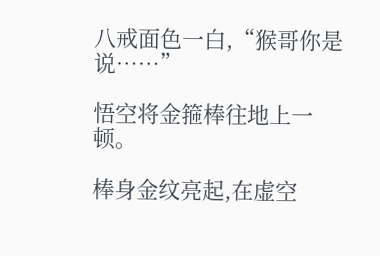八戒面色一白,“猴哥你是说……”

悟空将金箍棒往地上一顿。

棒身金纹亮起,在虚空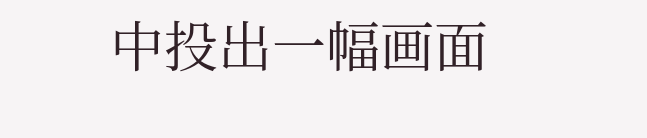中投出一幅画面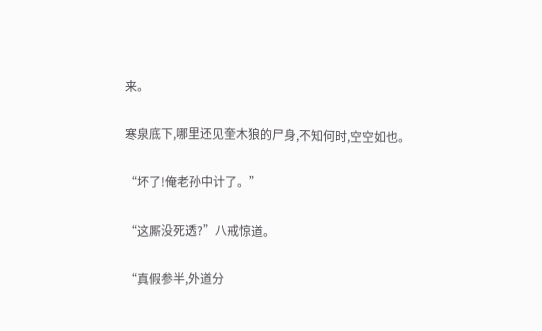来。

寒泉底下,哪里还见奎木狼的尸身,不知何时,空空如也。

“坏了!俺老孙中计了。”

“这厮没死透?”八戒惊道。

“真假参半,外道分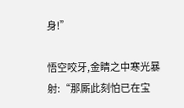身!”

悟空咬牙,金睛之中寒光暴射:“那厮此刻怕已在宝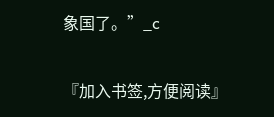象国了。”_c

『加入书签,方便阅读』